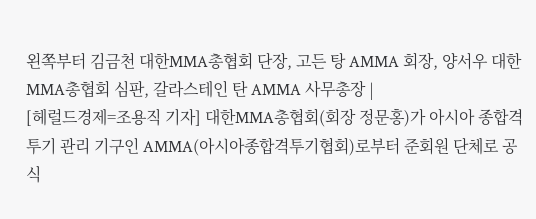왼쪽부터 김금천 대한MMA총협회 단장, 고든 탕 AMMA 회장, 양서우 대한MMA총협회 심판, 갈라스테인 탄 AMMA 사무총장 |
[헤럴드경제=조용직 기자] 대한MMA총협회(회장 정문홍)가 아시아 종합격투기 관리 기구인 AMMA(아시아종합격투기협회)로부터 준회원 단체로 공식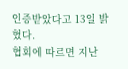인증받았다고 13일 밝혔다.
협회에 따르면 지난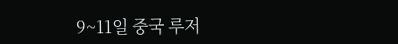9~11일 중국 루저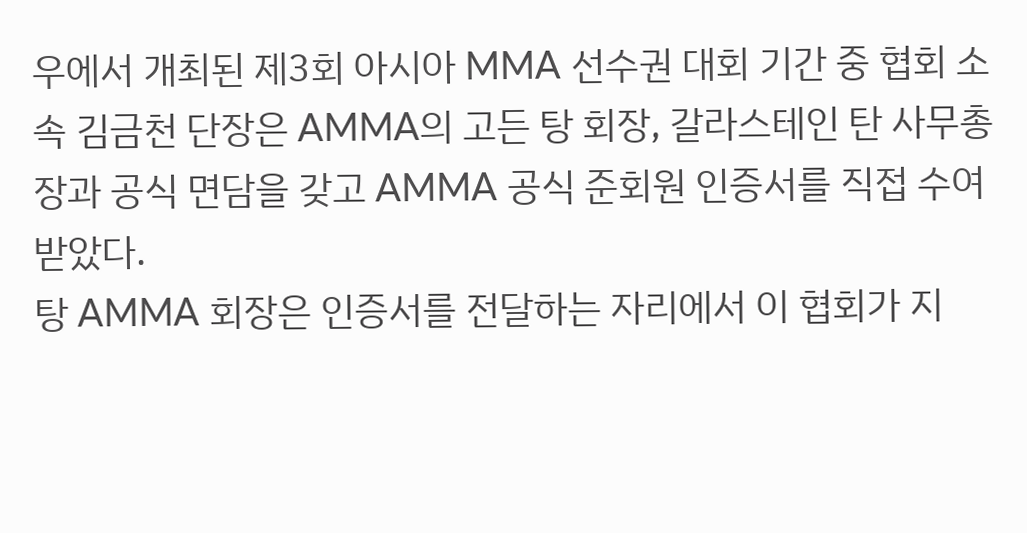우에서 개최된 제3회 아시아 MMA 선수권 대회 기간 중 협회 소속 김금천 단장은 AMMA의 고든 탕 회장, 갈라스테인 탄 사무총장과 공식 면담을 갖고 AMMA 공식 준회원 인증서를 직접 수여받았다.
탕 AMMA 회장은 인증서를 전달하는 자리에서 이 협회가 지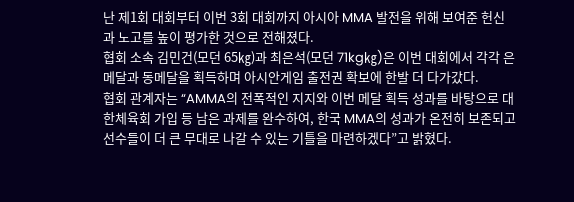난 제1회 대회부터 이번 3회 대회까지 아시아 MMA 발전을 위해 보여준 헌신과 노고를 높이 평가한 것으로 전해졌다.
협회 소속 김민건(모던 65㎏)과 최은석(모던 71kg㎏)은 이번 대회에서 각각 은메달과 동메달을 획득하며 아시안게임 출전권 확보에 한발 더 다가갔다.
협회 관계자는 “AMMA의 전폭적인 지지와 이번 메달 획득 성과를 바탕으로 대한체육회 가입 등 남은 과제를 완수하여, 한국 MMA의 성과가 온전히 보존되고 선수들이 더 큰 무대로 나갈 수 있는 기틀을 마련하겠다”고 밝혔다.